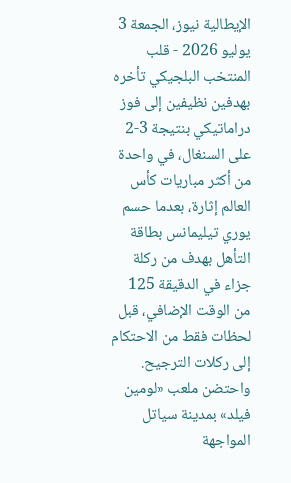الإيطالية نيوز، الجمعة 3 يوليو 2026 - قلب المنتخب البلجيكي تأخره بهدفين نظيفين إلى فوز دراماتيكي بنتيجة 3-2 على السنغال، في واحدة من أكثر مباريات كأس العالم إثارة، بعدما حسم يوري تيليمانس بطاقة التأهل بهدف من ركلة جزاء في الدقيقة 125 من الوقت الإضافي، قبل لحظات فقط من الاحتكام إلى ركلات الترجيح.
واحتضن ملعب «لومين فيلد» بمدينة سياتل المواجهة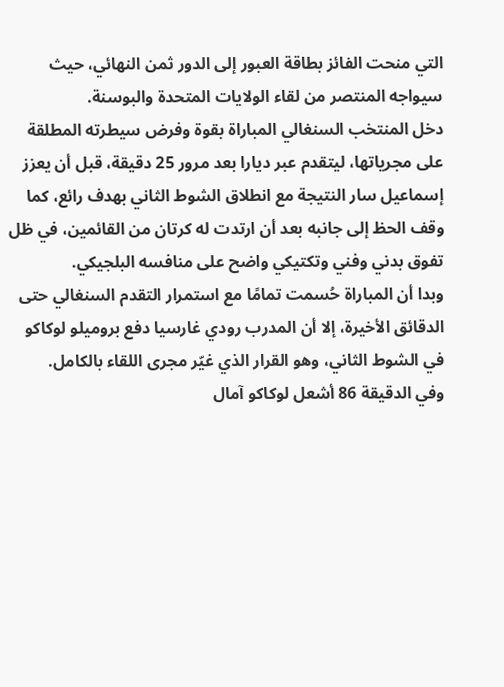التي منحت الفائز بطاقة العبور إلى الدور ثمن النهائي، حيث سيواجه المنتصر من لقاء الولايات المتحدة والبوسنة.
دخل المنتخب السنغالي المباراة بقوة وفرض سيطرته المطلقة على مجرياتها، ليتقدم عبر ديارا بعد مرور 25 دقيقة، قبل أن يعزز إسماعيل سار النتيجة مع انطلاق الشوط الثاني بهدف رائع، كما وقف الحظ إلى جانبه بعد أن ارتدت له كرتان من القائمين، في ظل تفوق بدني وفني وتكتيكي واضح على منافسه البلجيكي.
وبدا أن المباراة حُسمت تمامًا مع استمرار التقدم السنغالي حتى الدقائق الأخيرة، إلا أن المدرب رودي غارسيا دفع بروميلو لوكاكو في الشوط الثاني، وهو القرار الذي غيّر مجرى اللقاء بالكامل.
وفي الدقيقة 86 أشعل لوكاكو آمال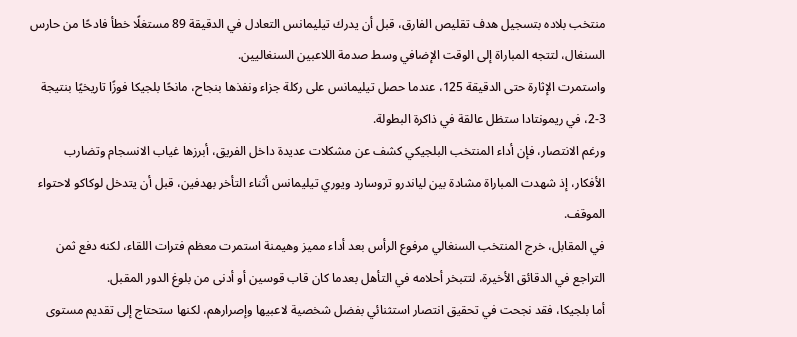منتخب بلاده بتسجيل هدف تقليص الفارق، قبل أن يدرك تيليمانس التعادل في الدقيقة 89 مستغلًا خطأ فادحًا من حارس السنغال، لتتجه المباراة إلى الوقت الإضافي وسط صدمة اللاعبين السنغاليين.
واستمرت الإثارة حتى الدقيقة 125، عندما حصل تيليمانس على ركلة جزاء ونفذها بنجاح، مانحًا بلجيكا فوزًا تاريخيًا بنتيجة 3-2، في ريمونتادا ستظل عالقة في ذاكرة البطولة.
ورغم الانتصار، فإن أداء المنتخب البلجيكي كشف عن مشكلات عديدة داخل الفريق، أبرزها غياب الانسجام وتضارب الأفكار، إذ شهدت المباراة مشادة بين لياندرو تروسارد ويوري تيليمانس أثناء التأخر بهدفين، قبل أن يتدخل لوكاكو لاحتواء الموقف.
في المقابل، خرج المنتخب السنغالي مرفوع الرأس بعد أداء مميز وهيمنة استمرت معظم فترات اللقاء، لكنه دفع ثمن التراجع في الدقائق الأخيرة، لتتبخر أحلامه في التأهل بعدما كان قاب قوسين أو أدنى من بلوغ الدور المقبل.
أما بلجيكا، فقد نجحت في تحقيق انتصار استثنائي بفضل شخصية لاعبيها وإصرارهم، لكنها ستحتاج إلى تقديم مستوى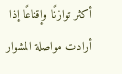أكثر توازنًا وإقناعًا إذا أرادت مواصلة المشوار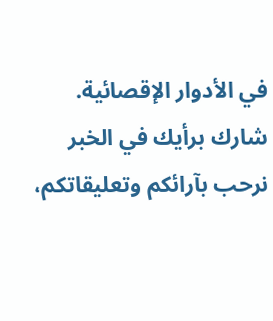في الأدوار الإقصائية.
شارك برأيك في الخبر
نرحب بآرائكم وتعليقاتكم،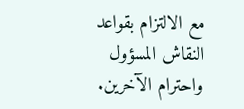مع الالتزام بقواعد النقاش المسؤول واحترام الآخرين.